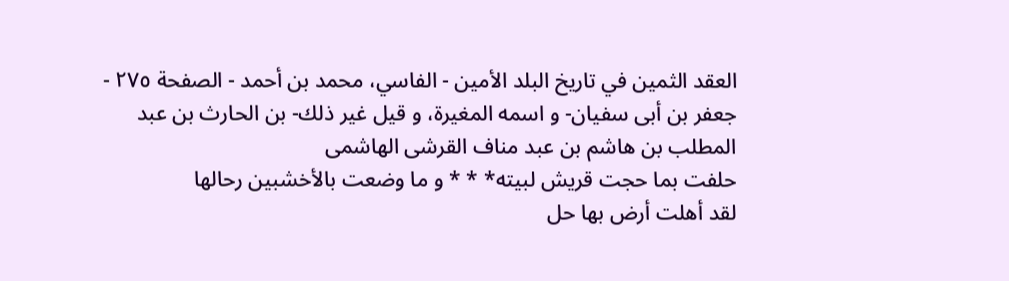العقد الثمين في تاريخ البلد الأمين - الفاسي، محمد بن أحمد - الصفحة ٢٧٥ - جعفر بن أبى سفيان- و اسمه المغيرة، و قيل غير ذلك- بن الحارث بن عبد المطلب بن هاشم بن عبد مناف القرشى الهاشمى
حلفت بما حجت قريش لبيته* * * و ما وضعت بالأخشبين رحالها
لقد أهلت أرض بها حل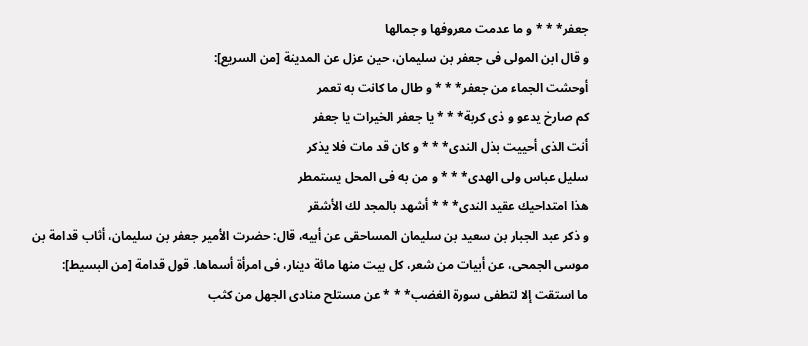جعفر* * * و ما عدمت معروفها و جمالها
و قال ابن المولى فى جعفر بن سليمان، حين عزل عن المدينة [من السريع]:
أوحشت الجماء من جعفر* * * و طال ما كانت به تعمر
كم صارخ يدعو و ذى كربة* * * يا جعفر الخيرات يا جعفر
أنت الذى أحييت بذل الندى* * * و كان قد مات فلا يذكر
سليل عباس ولى الهدى* * * و من به فى المحل يستمطر
هذا امتداحيك عقيد الندى* * * أشهد بالمجد لك الأشقر
و ذكر عبد الجبار بن سعيد بن سليمان المساحقى عن أبيه، قال: حضرت الأمير جعفر بن سليمان، أثاب قدامة بن موسى الجمحى، عن أبيات من شعر، كل بيت منها مائة دينار، فى امرأة أسماها. قول قدامة [من البسيط]:
ما استقت إلا لتطفى سورة الغضب* * * عن مستلح منادى الجهل من كثب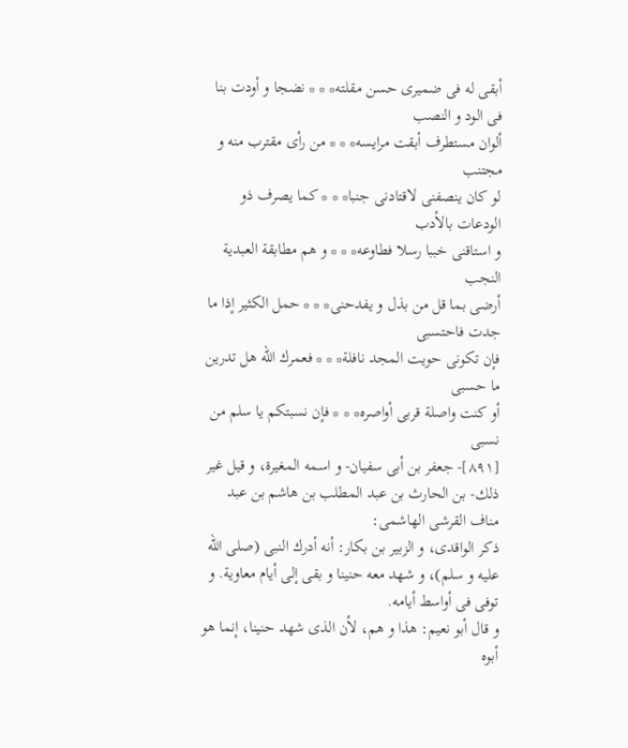أبقى له فى ضميرى حسن مقلته* * * نضجا و أودت بنا فى الود و النصب
ألوان مستطرف أبقت مرايسه* * * من رأى مقترب منه و مجتنب
لو كان ينصفنى لاقتادنى جنبا* * * كما يصرف ذو الودعات بالأدب
و استاقنى خببا رسلا فطاوعه* * * و هم مطابقة العبدية النجب
أرضى بما قل من بذل و يفدحنى* * * حمل الكثير إذا ما جدت فاحتسبى
فإن تكونى حويت المجد نافلة* * * فعمرك اللّه هل تدرين ما حسبى
أو كنت واصلة قربى أواصره* * * فإن نسبتكم يا سلم من نسبى
[٨٩١]- جعفر بن أبى سفيان- و اسمه المغيرة، و قيل غير ذلك- بن الحارث بن عبد المطلب بن هاشم بن عبد مناف القرشى الهاشمى:
ذكر الواقدى، و الزبير بن بكار: أنه أدرك النبى (صلى اللّه عليه و سلم)، و شهد معه حنينا و بقى إلى أيام معاوية. و توفى فى أواسط أيامه.
و قال أبو نعيم: هذا و هم، لأن الذى شهد حنينا، إنما هو أبوه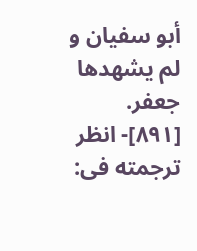أبو سفيان و لم يشهدها جعفر.
[٨٩١]- انظر ترجمته فى: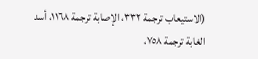(الاستيعاب ترجمة ٣٣٢، الإصابة ترجمة ١١٦٨، أسد الغابة ترجمة ٧٥٨،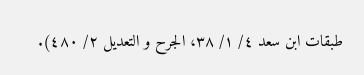طبقات ابن سعد ٤/ ١/ ٣٨، الجرح و التعديل ٢/ ٤٨٠).